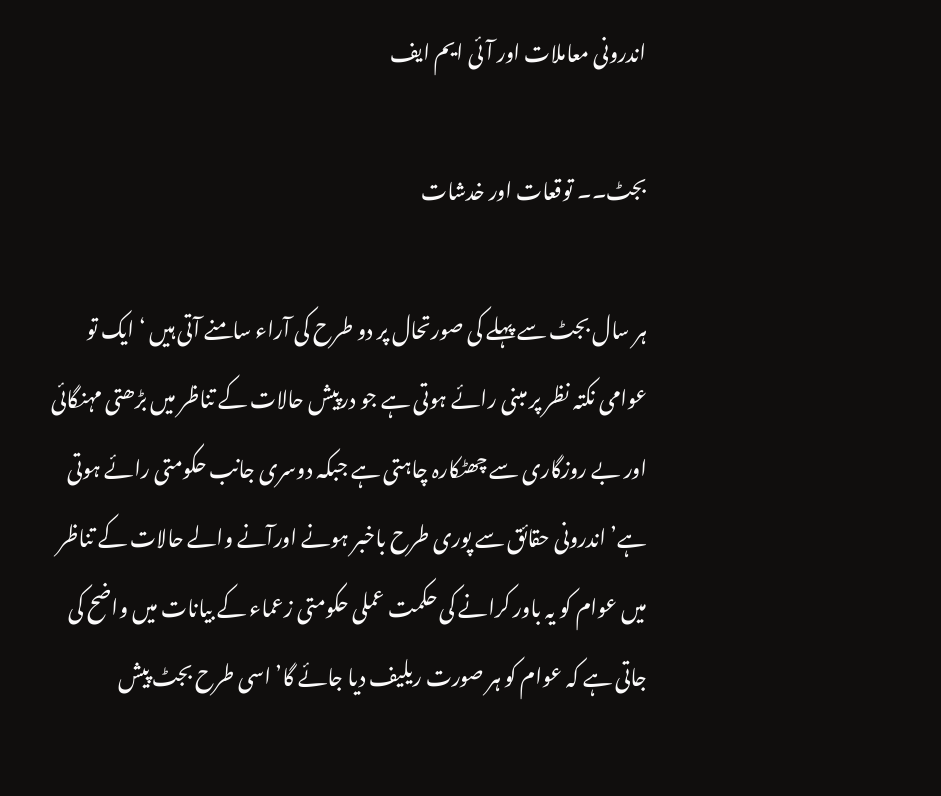اندرونی معاملات اور آئی ایم ایف

بجٹ۔۔ توقعات اور خدشات

ہر سال بجٹ سے پہلے کی صورتحال پر دو طرح کی آراء سامنے آتی ہیں ‘ ایک تو عوامی نکتہ نظر پر مبنی رائے ہوتی ہے جو درپیش حالات کے تناظر میں بڑھتی مہنگائی اور بے روزگاری سے چھٹکارہ چاہتی ہے جبکہ دوسری جانب حکومتی رائے ہوتی ہے’ اندرونی حقائق سے پوری طرح باخبر ہونے اورآنے والے حالات کے تناظر میں عوام کو یہ باور کرانے کی حکمت عملی حکومتی زعماء کے بیانات میں واضح کی جاتی ہے کہ عوام کو ہر صورت ریلیف دیا جائے گا’ اسی طرح بجٹ پیش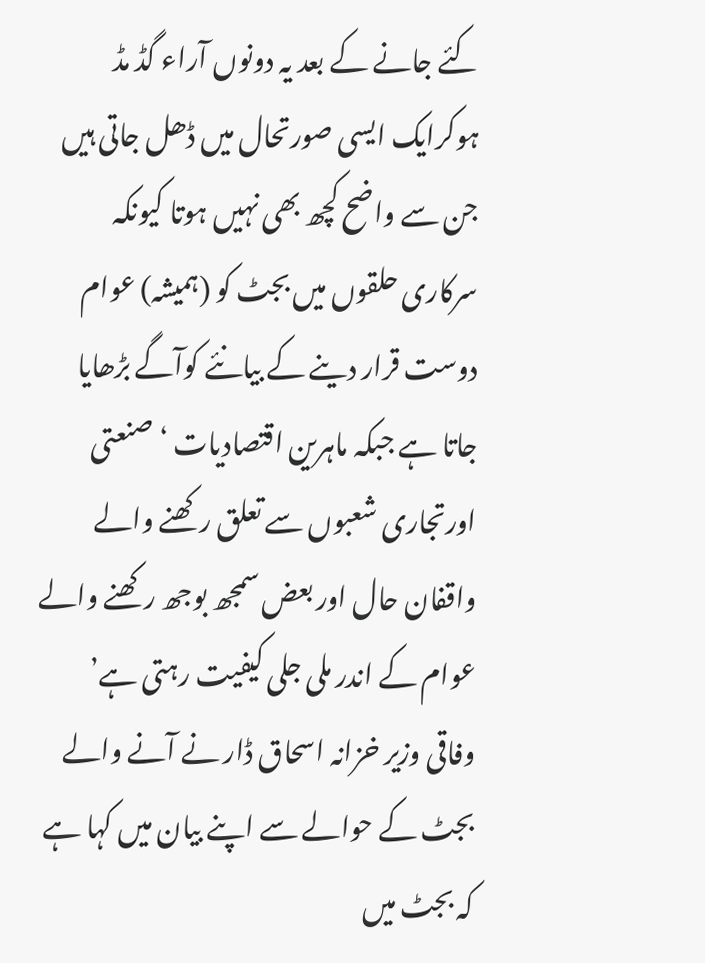کئے جانے کے بعد یہ دونوں آراء گڈ مڈ ہوکرایک ایسی صورتحال میں ڈھل جاتی ہیں جن سے واضح کچھ بھی نہیں ہوتا کیونکہ سرکاری حلقوں میں بجٹ کو (ہمیشہ) عوام دوست قرار دینے کے بیانئے کوآگے بڑھایا جاتا ہے جبکہ ماہرین اقتصادیات ‘ صنعتی اورتجاری شعبوں سے تعلق رکھنے والے واقفان حال اور بعض سمجھ بوجھ رکھنے والے عوام کے اندر ملی جلی کیفیت رہتی ہے’ وفاقی وزیر خزانہ اسحاق ڈار نے آنے والے بجٹ کے حوالے سے اپنے بیان میں کہا ہے کہ بجٹ میں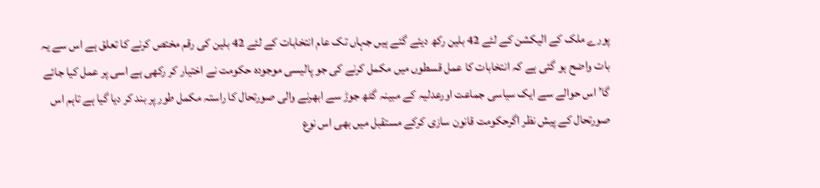پورے ملک کے الیکشن کے لئے 42 بلین رکھ دیئے گئے ہیں جہاں تک عام انتخابات کے لئے 42 بلین کی رقم مختص کرنے کا تعلق ہے اس سے یہ بات واضح ہو گئی ہے کہ انتخابات کا عمل قسطوں میں مکمل کرنے کی جو پالیسی موجودہ حکومت نے اختیار کر رکھی ہے اسی پر عمل کیا جائے گا’ اس حوالے سے ایک سیاسی جماعت اورعدلیہ کے مبینہ گٹھ جوڑ سے ابھرنے والی صورتحال کا راستہ مکمل طور پر بند کر دیا گیا ہے تاہم اس صورتحال کے پیش نظر اگرحکومت قانون سازی کرکے مستقبل میں بھی اس نوع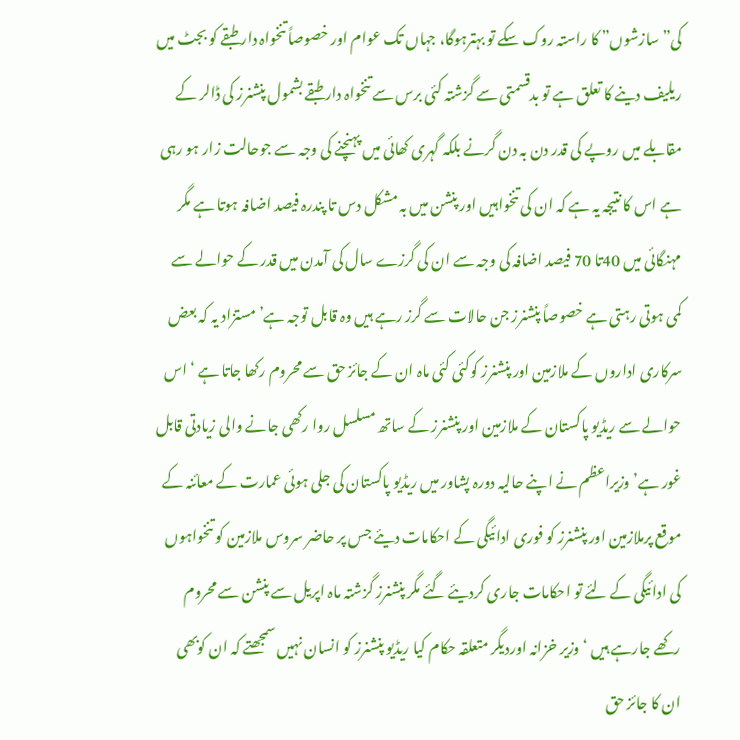کی”سازشوں” کا راستہ روک سکے تو بہترہوگا، جہاں تک عوام اور خصوصاً تنخواہ دار طبقے کو بجٹ میں ریلیف دینے کا تعلق ہے تو بدقسمتی سے گزشتہ کئی برس سے تنخواہ دار طبقے بشمول پنشنرز کی ڈالر کے مقابلے میں روپے کی قدر دن بہ دن گرنے بلکہ گہری کھائی میں پہنچنے کی وجہ سے جوحالت زار ہو رہی ہے اس کا نتیجہ یہ ہے کہ ان کی تنخواہیں اور پنشن میں بہ مشکل دس تا پندرہ فیصد اضافہ ہوتا ہے مگر مہنگائی میں 40تا 70 فیصد اضافہ کی وجہ سے ان کی گرزے سال کی آمدن میں قدر کے حوالے سے کمی ہوتی رہتی ہے خصوصاً پنشنرز جن حالات سے گرز رہے ہیں وہ قابل توجہ ہے’ مستزاد یہ کہ بعض سرکاری اداروں کے ملازمین اور پنشنرز کوکئی کئی ماہ ان کے جائز حق سے محروم رکھا جاتا ہے ‘ اس حوالے سے ریڈیو پاکستان کے ملازمین اور پنشنرز کے ساتھ مسلسل روا رکھی جانے والی زیادتی قابل غور ہے’ وزیراعظم نے اپنے حالیہ دورہ پشاور میں ریڈیو پاکستان کی جلی ہوئی عمارت کے معائنہ کے موقع پرملازمین اور پنشنرز کو فوری ادائیگی کے احکامات دیئے جس پر حاضر سروس ملازمین کو تنخواہوں کی ادائیگی کے لئے تو احکامات جاری کردیئے گئے مگر پنشنرز گزشتہ ماہ اپریل سے پنشن سے محروم رکھے جارہے ہیں ‘ وزیر خزانہ اوردیگر متعلقہ حکام کیا ریڈیو پنشنرز کو انسان نہیں سمجھتے کہ ان کوبھی ان کا جائز حق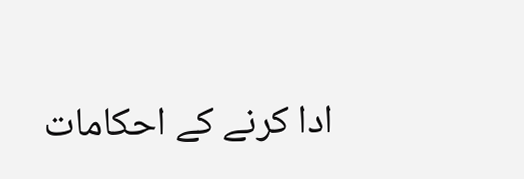ادا کرنے کے احکامات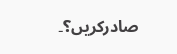صادرکریں؟۔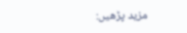مزید پڑھیں: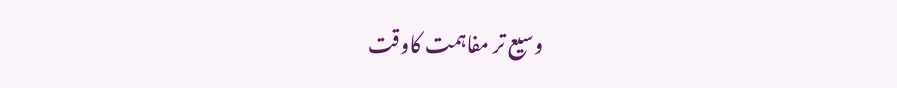وسیع تر مفاہمت کاوقت